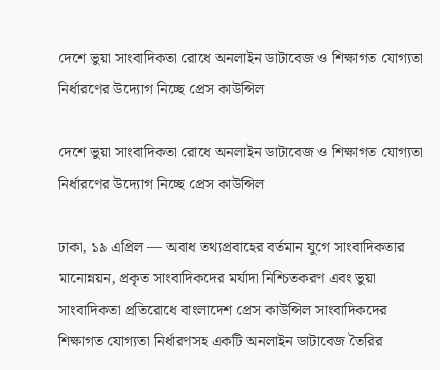দেশে ভুয়া সাংবাদিকতা রোধে অনলাইন ডাটাবেজ ও শিক্ষাগত যোগ্যতা নির্ধারণের উদ্যোগ নিচ্ছে প্রেস কাউন্সিল

দেশে ভুয়া সাংবাদিকতা রোধে অনলাইন ডাটাবেজ ও শিক্ষাগত যোগ্যতা নির্ধারণের উদ্যোগ নিচ্ছে প্রেস কাউন্সিল

ঢাকা, ১৯ এপ্রিল — অবাধ তথ্যপ্রবাহের বর্তমান যুগে সাংবাদিকতার মানোন্নয়ন, প্রকৃত সাংবাদিকদের মর্যাদা নিশ্চিতকরণ এবং ভুয়া সাংবাদিকতা প্রতিরোধে বাংলাদেশ প্রেস কাউন্সিল সাংবাদিকদের শিক্ষাগত যোগ্যতা নির্ধারণসহ একটি অনলাইন ডাটাবেজ তৈরির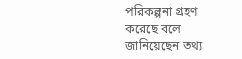পরিকল্পনা গ্রহণ করেছে বলে জানিয়েছেন তথ্য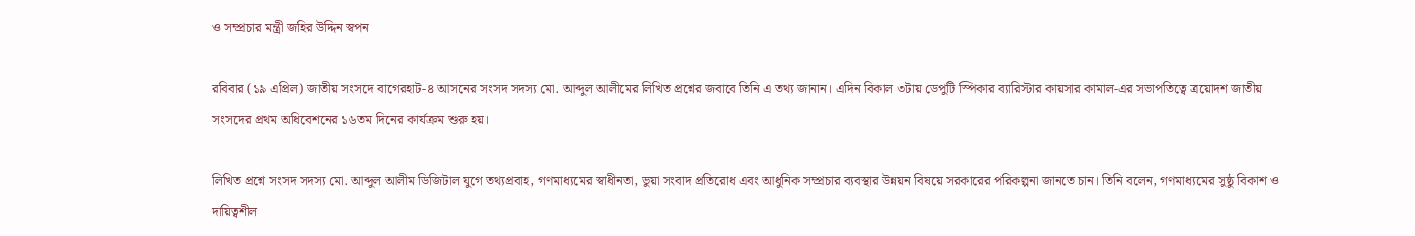ও সম্প্রচার মন্ত্রী জহির উদ্দিন স্বপন

রবিবার (১৯ এপ্রিল) জাতীয় সংসদে বাগেরহাট-৪ আসনের সংসদ সদস্য মো. আব্দুল আলীমের লিখিত প্রশ্নের জবাবে তিনি এ তথ্য জানান। এদিন বিকাল ৩টায় ডেপুটি স্পিকার ব্যারিস্টার কায়সার কামাল-এর সভাপতিত্বে ত্রয়োদশ জাতীয় সংসদের প্রথম অধিবেশনের ১৬তম দিনের কার্যক্রম শুরু হয়।

লিখিত প্রশ্নে সংসদ সদস্য মো. আব্দুল আলীম ডিজিটাল যুগে তথ্যপ্রবাহ, গণমাধ্যমের স্বাধীনতা, ভুয়া সংবাদ প্রতিরোধ এবং আধুনিক সম্প্রচার ব্যবস্থার উন্নয়ন বিষয়ে সরকারের পরিকল্পনা জানতে চান। তিনি বলেন, গণমাধ্যমের সুষ্ঠু বিকাশ ও দায়িত্বশীল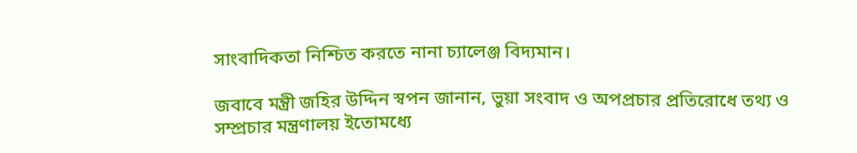সাংবাদিকতা নিশ্চিত করতে নানা চ্যালেঞ্জ বিদ্যমান।

জবাবে মন্ত্রী জহির উদ্দিন স্বপন জানান, ভুয়া সংবাদ ও অপপ্রচার প্রতিরোধে তথ্য ও সম্প্রচার মন্ত্রণালয় ইতোমধ্যে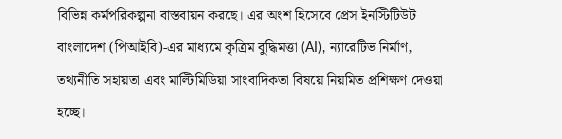বিভিন্ন কর্মপরিকল্পনা বাস্তবায়ন করছে। এর অংশ হিসেবে প্রেস ইনস্টিটিউট বাংলাদেশ (পিআইবি)-এর মাধ্যমে কৃত্রিম বুদ্ধিমত্তা (AI), ন্যারেটিভ নির্মাণ, তথ্যনীতি সহায়তা এবং মাল্টিমিডিয়া সাংবাদিকতা বিষয়ে নিয়মিত প্রশিক্ষণ দেওয়া হচ্ছে।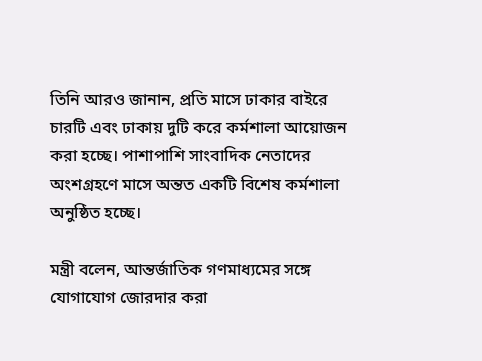তিনি আরও জানান, প্রতি মাসে ঢাকার বাইরে চারটি এবং ঢাকায় দুটি করে কর্মশালা আয়োজন করা হচ্ছে। পাশাপাশি সাংবাদিক নেতাদের অংশগ্রহণে মাসে অন্তত একটি বিশেষ কর্মশালা অনুষ্ঠিত হচ্ছে।

মন্ত্রী বলেন, আন্তর্জাতিক গণমাধ্যমের সঙ্গে যোগাযোগ জোরদার করা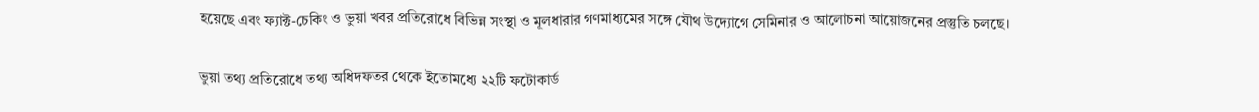হয়েছে এবং ফ্যাক্ট-চেকিং ও ভুয়া খবর প্রতিরোধে বিভিন্ন সংস্থা ও মূলধারার গণমাধ্যমের সঙ্গে যৌথ উদ্যোগে সেমিনার ও আলোচনা আয়োজনের প্রস্তুতি চলছে।

ভুয়া তথ্য প্রতিরোধে তথ্য অধিদফতর থেকে ইতোমধ্যে ২২টি ফটোকার্ড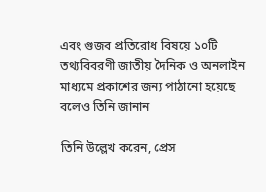এবং গুজব প্রতিরোধ বিষয়ে ১০টি তথ্যবিবরণী জাতীয় দৈনিক ও অনলাইন মাধ্যমে প্রকাশের জন্য পাঠানো হয়েছে বলেও তিনি জানান

তিনি উল্লেখ করেন, প্রেস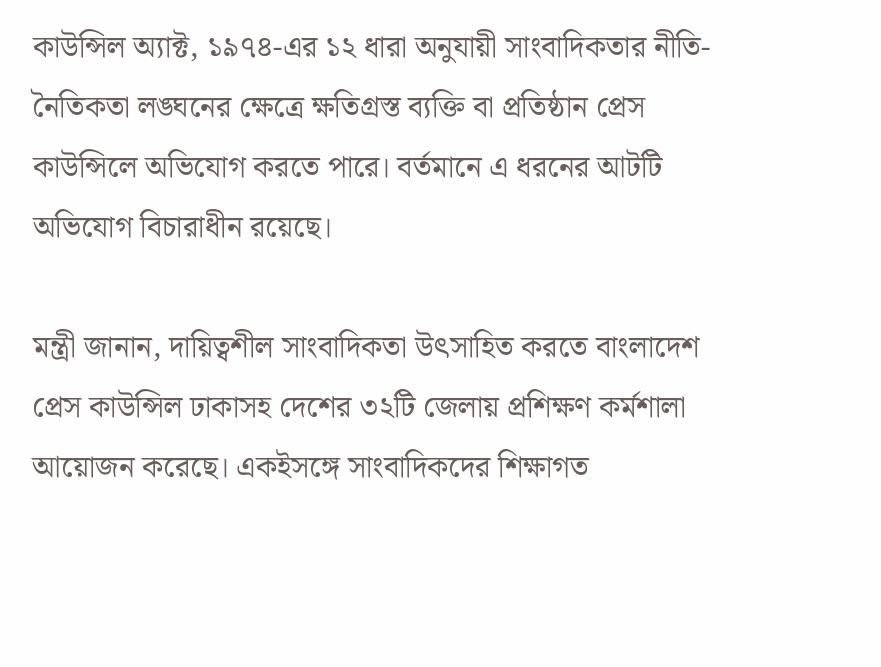কাউন্সিল অ্যাক্ট, ১৯৭৪-এর ১২ ধারা অনুযায়ী সাংবাদিকতার নীতি-নৈতিকতা লঙ্ঘনের ক্ষেত্রে ক্ষতিগ্রস্ত ব্যক্তি বা প্রতিষ্ঠান প্রেস কাউন্সিলে অভিযোগ করতে পারে। বর্তমানে এ ধরনের আটটি অভিযোগ বিচারাধীন রয়েছে।

মন্ত্রী জানান, দায়িত্বশীল সাংবাদিকতা উৎসাহিত করতে বাংলাদেশ প্রেস কাউন্সিল ঢাকাসহ দেশের ৩২টি জেলায় প্রশিক্ষণ কর্মশালা আয়োজন করেছে। একইসঙ্গে সাংবাদিকদের শিক্ষাগত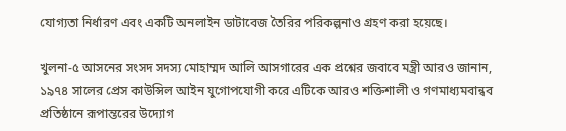যোগ্যতা নির্ধারণ এবং একটি অনলাইন ডাটাবেজ তৈরির পরিকল্পনাও গ্রহণ করা হয়েছে।

খুলনা-৫ আসনের সংসদ সদস্য মোহাম্মদ আলি আসগারের এক প্রশ্নের জবাবে মন্ত্রী আরও জানান, ১৯৭৪ সালের প্রেস কাউন্সিল আইন যুগোপযোগী করে এটিকে আরও শক্তিশালী ও গণমাধ্যমবান্ধব প্রতিষ্ঠানে রূপান্তরের উদ্যোগ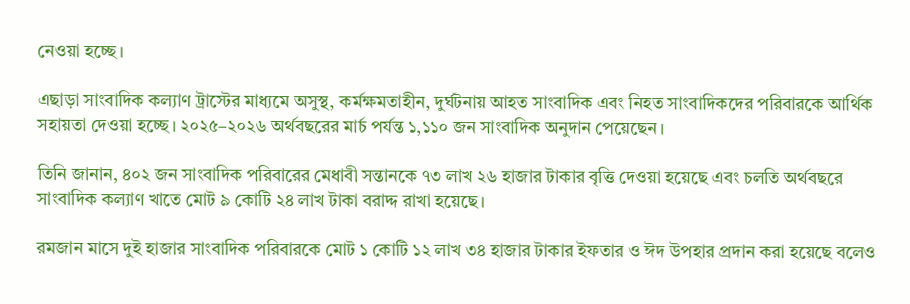নেওয়া হচ্ছে।

এছাড়া সাংবাদিক কল্যাণ ট্রাস্টের মাধ্যমে অসুস্থ, কর্মক্ষমতাহীন, দুর্ঘটনায় আহত সাংবাদিক এবং নিহত সাংবাদিকদের পরিবারকে আর্থিক সহায়তা দেওয়া হচ্ছে। ২০২৫–২০২৬ অর্থবছরের মার্চ পর্যন্ত ১,১১০ জন সাংবাদিক অনুদান পেয়েছেন।

তিনি জানান, ৪০২ জন সাংবাদিক পরিবারের মেধাবী সন্তানকে ৭৩ লাখ ২৬ হাজার টাকার বৃত্তি দেওয়া হয়েছে এবং চলতি অর্থবছরে সাংবাদিক কল্যাণ খাতে মোট ৯ কোটি ২৪ লাখ টাকা বরাদ্দ রাখা হয়েছে।

রমজান মাসে দুই হাজার সাংবাদিক পরিবারকে মোট ১ কোটি ১২ লাখ ৩৪ হাজার টাকার ইফতার ও ঈদ উপহার প্রদান করা হয়েছে বলেও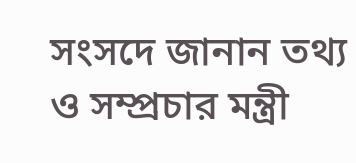সংসদে জানান তথ্য ও সম্প্রচার মন্ত্রী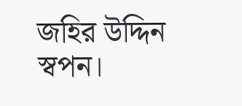জহির উদ্দিন স্বপন।